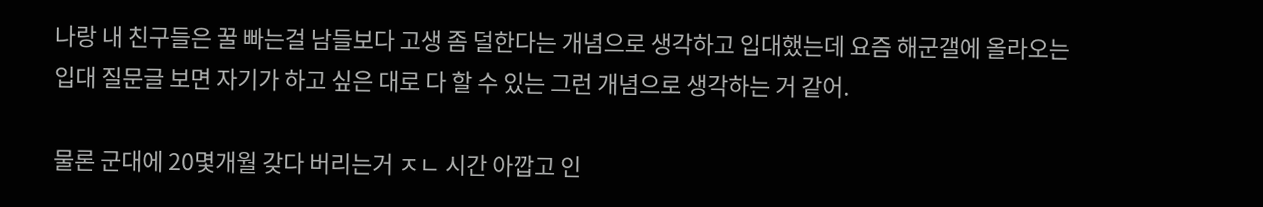나랑 내 친구들은 꿀 빠는걸 남들보다 고생 좀 덜한다는 개념으로 생각하고 입대했는데 요즘 해군갤에 올라오는 입대 질문글 보면 자기가 하고 싶은 대로 다 할 수 있는 그런 개념으로 생각하는 거 같어.

물론 군대에 20몇개월 갖다 버리는거 ㅈㄴ 시간 아깝고 인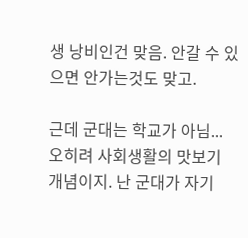생 낭비인건 맞음. 안갈 수 있으면 안가는것도 맞고.

근데 군대는 학교가 아님... 오히려 사회생활의 맛보기 개념이지. 난 군대가 자기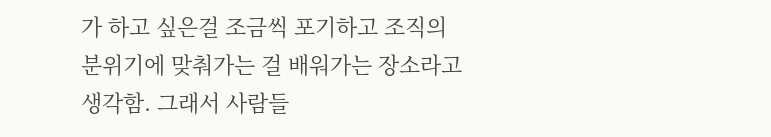가 하고 싶은걸 조금씩 포기하고 조직의 분위기에 맞춰가는 걸 배워가는 장소라고 생각함. 그래서 사람들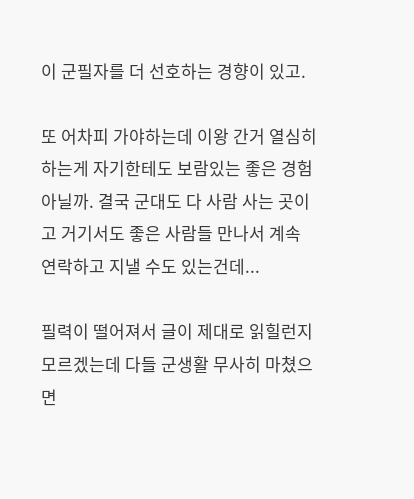이 군필자를 더 선호하는 경향이 있고.

또 어차피 가야하는데 이왕 간거 열심히 하는게 자기한테도 보람있는 좋은 경험 아닐까. 결국 군대도 다 사람 사는 곳이고 거기서도 좋은 사람들 만나서 계속 연락하고 지낼 수도 있는건데...

필력이 떨어져서 글이 제대로 읽힐런지 모르겠는데 다들 군생활 무사히 마쳤으면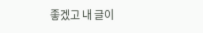좋겠고 내 글이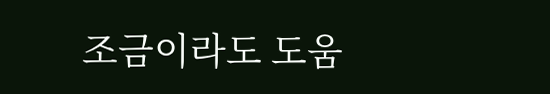조금이라도 도움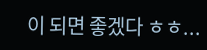이 되면 좋겠다 ㅎㅎ...